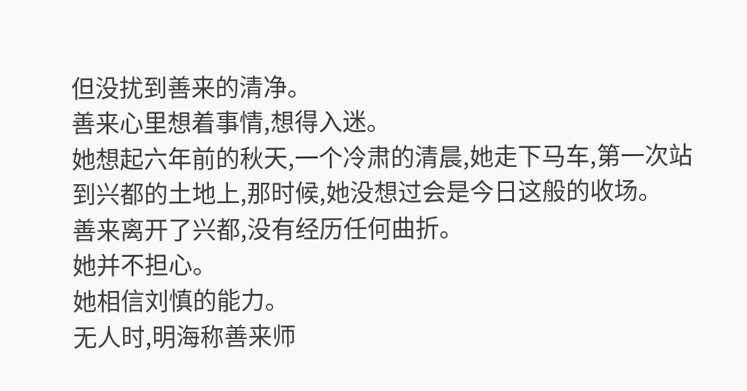但没扰到善来的清净。
善来心里想着事情,想得入迷。
她想起六年前的秋天,一个冷肃的清晨,她走下马车,第一次站到兴都的土地上,那时候,她没想过会是今日这般的收场。
善来离开了兴都,没有经历任何曲折。
她并不担心。
她相信刘慎的能力。
无人时,明海称善来师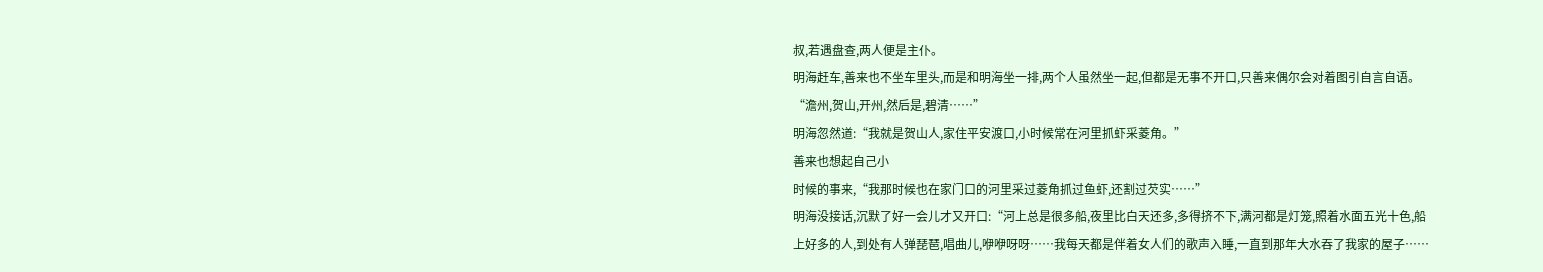叔,若遇盘查,两人便是主仆。
明海赶车,善来也不坐车里头,而是和明海坐一排,两个人虽然坐一起,但都是无事不开口,只善来偶尔会对着图引自言自语。
“澹州,贺山,开州,然后是,碧清……”
明海忽然道:“我就是贺山人,家住平安渡口,小时候常在河里抓虾采菱角。”
善来也想起自己小
时候的事来,“我那时候也在家门口的河里采过菱角抓过鱼虾,还割过芡实……”
明海没接话,沉默了好一会儿才又开口:“河上总是很多船,夜里比白天还多,多得挤不下,满河都是灯笼,照着水面五光十色,船上好多的人,到处有人弹琵琶,唱曲儿,咿咿呀呀……我每天都是伴着女人们的歌声入睡,一直到那年大水吞了我家的屋子……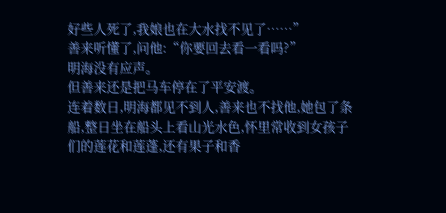好些人死了,我娘也在大水找不见了……”
善来听懂了,问他:“你要回去看一看吗?”
明海没有应声。
但善来还是把马车停在了平安渡。
连着数日,明海都见不到人,善来也不找他,她包了条船,整日坐在船头上看山光水色,怀里常收到女孩子们的莲花和莲蓬,还有果子和香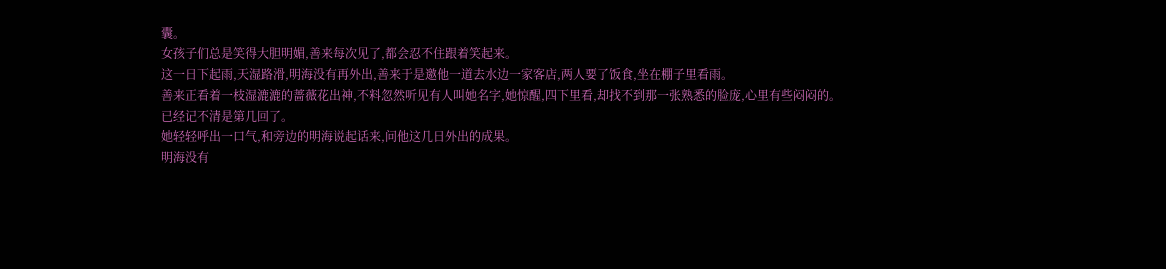囊。
女孩子们总是笑得大胆明媚,善来每次见了,都会忍不住跟着笑起来。
这一日下起雨,天湿路滑,明海没有再外出,善来于是邀他一道去水边一家客店,两人要了饭食,坐在棚子里看雨。
善来正看着一枝湿漉漉的蔷薇花出神,不料忽然听见有人叫她名字,她惊醒,四下里看,却找不到那一张熟悉的脸庞,心里有些闷闷的。
已经记不清是第几回了。
她轻轻呼出一口气,和旁边的明海说起话来,问他这几日外出的成果。
明海没有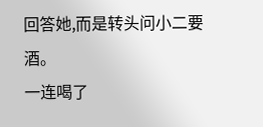回答她,而是转头问小二要酒。
一连喝了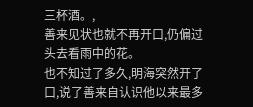三杯酒。,
善来见状也就不再开口,仍偏过头去看雨中的花。
也不知过了多久,明海突然开了口,说了善来自认识他以来最多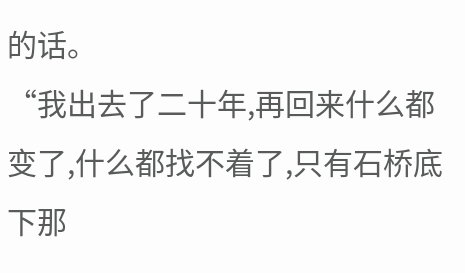的话。
“我出去了二十年,再回来什么都变了,什么都找不着了,只有石桥底下那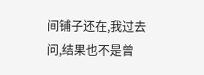间铺子还在,我过去问,结果也不是曾